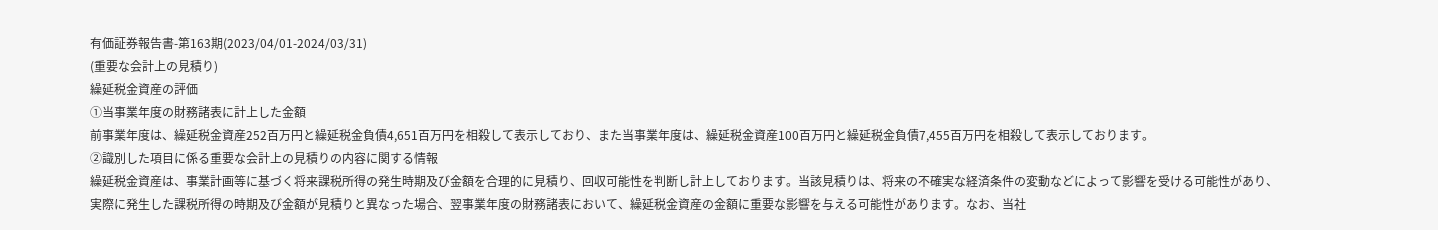有価証券報告書-第163期(2023/04/01-2024/03/31)
(重要な会計上の見積り)
繰延税金資産の評価
①当事業年度の財務諸表に計上した金額
前事業年度は、繰延税金資産252百万円と繰延税金負債4,651百万円を相殺して表示しており、また当事業年度は、繰延税金資産100百万円と繰延税金負債7,455百万円を相殺して表示しております。
②識別した項目に係る重要な会計上の見積りの内容に関する情報
繰延税金資産は、事業計画等に基づく将来課税所得の発生時期及び金額を合理的に見積り、回収可能性を判断し計上しております。当該見積りは、将来の不確実な経済条件の変動などによって影響を受ける可能性があり、実際に発生した課税所得の時期及び金額が見積りと異なった場合、翌事業年度の財務諸表において、繰延税金資産の金額に重要な影響を与える可能性があります。なお、当社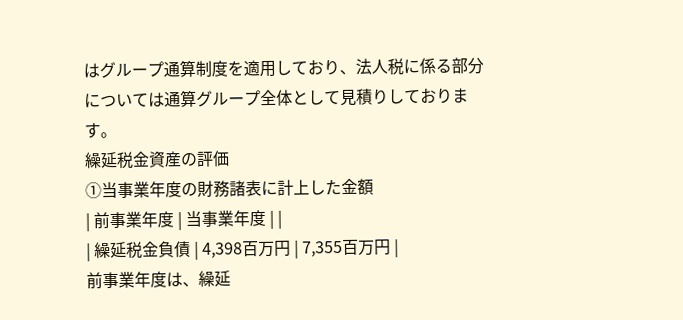はグループ通算制度を適用しており、法人税に係る部分については通算グループ全体として見積りしております。
繰延税金資産の評価
①当事業年度の財務諸表に計上した金額
| 前事業年度 | 当事業年度 | |
| 繰延税金負債 | 4,398百万円 | 7,355百万円 |
前事業年度は、繰延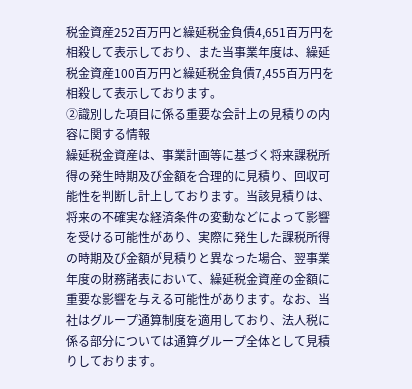税金資産252百万円と繰延税金負債4,651百万円を相殺して表示しており、また当事業年度は、繰延税金資産100百万円と繰延税金負債7,455百万円を相殺して表示しております。
②識別した項目に係る重要な会計上の見積りの内容に関する情報
繰延税金資産は、事業計画等に基づく将来課税所得の発生時期及び金額を合理的に見積り、回収可能性を判断し計上しております。当該見積りは、将来の不確実な経済条件の変動などによって影響を受ける可能性があり、実際に発生した課税所得の時期及び金額が見積りと異なった場合、翌事業年度の財務諸表において、繰延税金資産の金額に重要な影響を与える可能性があります。なお、当社はグループ通算制度を適用しており、法人税に係る部分については通算グループ全体として見積りしております。